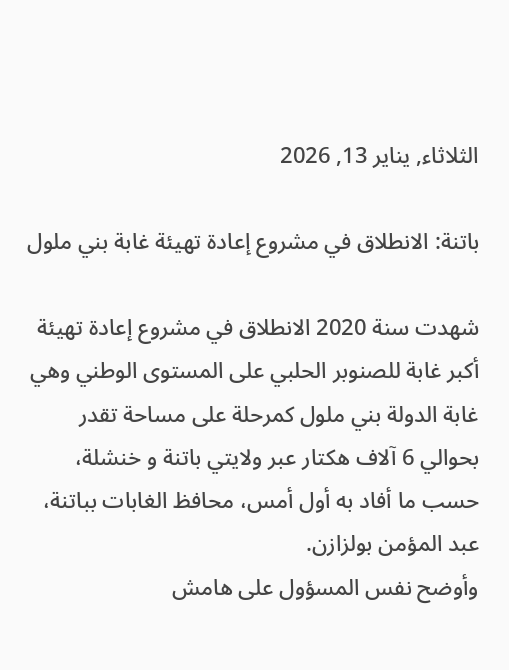الثلاثاء, يناير 13, 2026

باتنة: الانطلاق في مشروع إعادة تهيئة غابة بني ملول

شهدت سنة 2020 الانطلاق في مشروع إعادة تهيئة أكبر غابة للصنوبر الحلبي على المستوى الوطني وهي غابة الدولة بني ملول كمرحلة على مساحة تقدر بحوالي 6 آلاف هكتار عبر ولايتي باتنة و خنشلة، حسب ما أفاد به أول أمس، محافظ الغابات بباتنة، عبد المؤمن بولزازن.
وأوضح نفس المسؤول على هامش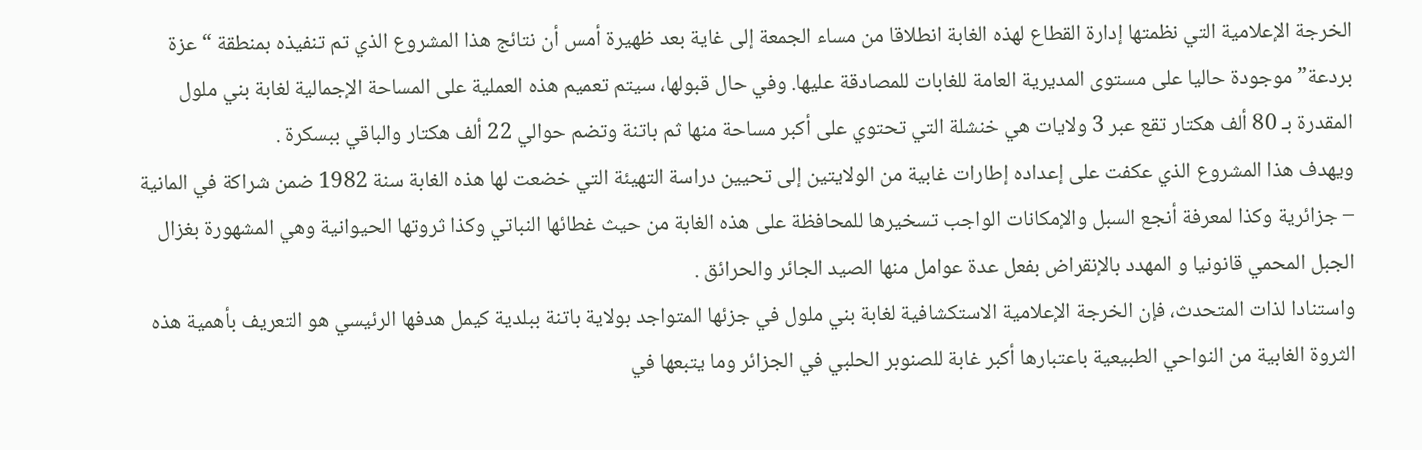الخرجة الإعلامية التي نظمتها إدارة القطاع لهذه الغابة انطلاقا من مساء الجمعة إلى غاية بعد ظهيرة أمس أن نتائج هذا المشروع الذي تم تنفيذه بمنطقة “عزة بردعة” موجودة حاليا على مستوى المديرية العامة للغابات للمصادقة عليها. وفي حال قبولها، سيتم تعميم هذه العملية على المساحة الإجمالية لغابة بني ملول المقدرة بـ 80 ألف هكتار تقع عبر 3 ولايات هي خنشلة التي تحتوي على أكبر مساحة منها ثم باتنة وتضم حوالي 22 ألف هكتار والباقي ببسكرة .
ويهدف هذا المشروع الذي عكفت على إعداده إطارات غابية من الولايتين إلى تحيين دراسة التهيئة التي خضعت لها هذه الغابة سنة 1982 ضمن شراكة في المانية – جزائرية وكذا لمعرفة أنجع السبل والإمكانات الواجب تسخيرها للمحافظة على هذه الغابة من حيث غطائها النباتي وكذا ثروتها الحيوانية وهي المشهورة بغزال الجبل المحمي قانونيا و المهدد بالإنقراض بفعل عدة عوامل منها الصيد الجائر والحرائق .
واستنادا لذات المتحدث، فإن الخرجة الإعلامية الاستكشافية لغابة بني ملول في جزئها المتواجد بولاية باتنة ببلدية كيمل هدفها الرئيسي هو التعريف بأهمية هذه الثروة الغابية من النواحي الطبيعية باعتبارها أكبر غابة للصنوبر الحلبي في الجزائر وما يتبعها في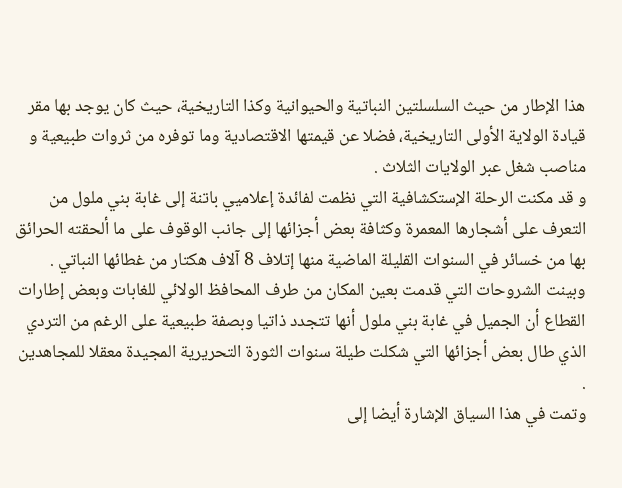هذا الإطار من حيث السلسلتين النباتية والحيوانية وكذا التاريخية، حيث كان يوجد بها مقر قيادة الولاية الأولى التاريخية، فضلا عن قيمتها الاقتصادية وما توفره من ثروات طبيعية و مناصب شغل عبر الولايات الثلاث .
و قد مكنت الرحلة الإستكشافية التي نظمت لفائدة إعلاميي باتنة إلى غابة بني ملول من التعرف على أشجارها المعمرة وكثافة بعض أجزائها إلى جانب الوقوف على ما ألحقته الحرائق بها من خسائر في السنوات القليلة الماضية منها إتلاف 8 آلاف هكتار من غطائها النباتي .
وبينت الشروحات التي قدمت بعين المكان من طرف المحافظ الولائي للغابات وبعض إطارات القطاع أن الجميل في غابة بني ملول أنها تتجدد ذاتيا وبصفة طبيعية على الرغم من التردي الذي طال بعض أجزائها التي شكلت طيلة سنوات الثورة التحريرية المجيدة معقلا للمجاهدين .
وتمت في هذا السياق الإشارة أيضا إلى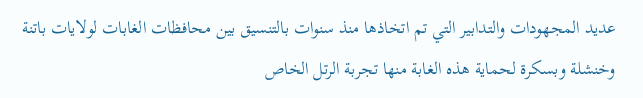عديد المجهودات والتدابير التي تم اتخاذها منذ سنوات بالتنسيق بين محافظات الغابات لولايات باتنة وخنشلة وبسكرة لحماية هذه الغابة منها تجربة الرتل الخاص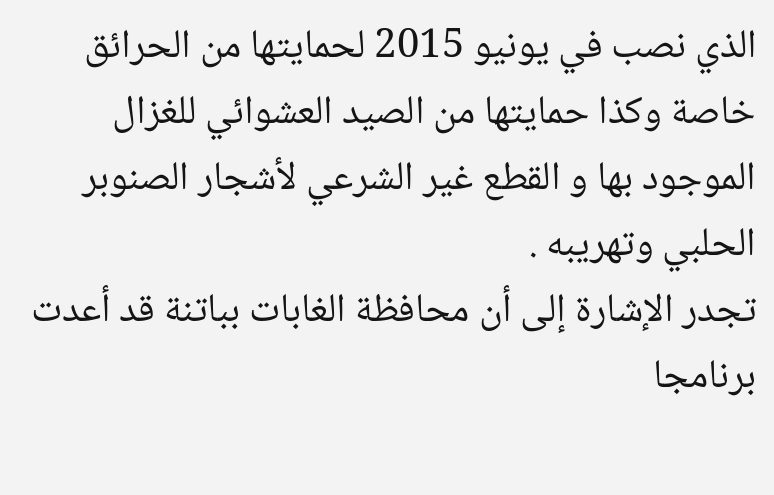الذي نصب في يونيو 2015 لحمايتها من الحرائق خاصة وكذا حمايتها من الصيد العشوائي للغزال الموجود بها و القطع غير الشرعي لأشجار الصنوبر الحلبي وتهريبه .
تجدر الإشارة إلى أن محافظة الغابات بباتنة قد أعدت برنامجا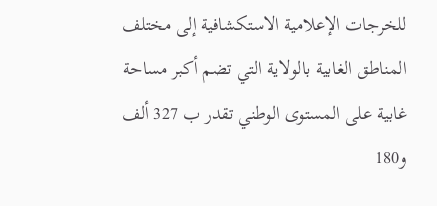للخرجات الإعلامية الاستكشافية إلى مختلف المناطق الغابية بالولاية التي تضم أكبر مساحة غابية على المستوى الوطني تقدر ب 327 ألف و180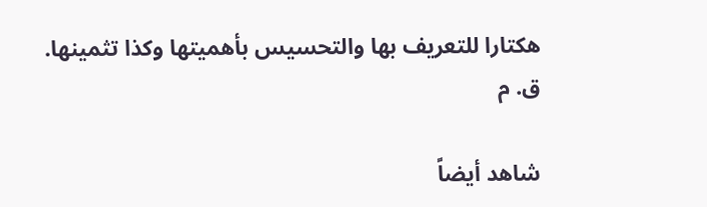هكتارا للتعريف بها والتحسيس بأهميتها وكذا تثمينها.
ق. م

شاهد أيضاً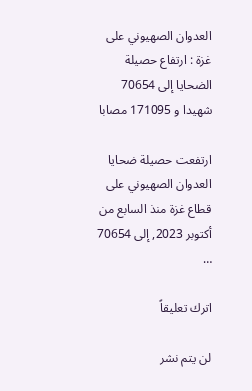العدوان الصهيوني على غزة : ارتفاع حصيلة الضحايا إلى 70654 شهيدا و 171095 مصابا

ارتفعت حصيلة ضحايا العدوان الصهيوني على قطاع غزة منذ السابع من أكتوبر 2023, إلى 70654 …

اترك تعليقاً

لن يتم نشر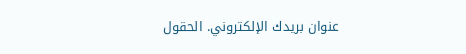عنوان بريدك الإلكتروني. الحقول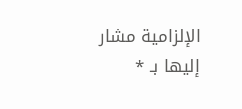الإلزامية مشار إليها بـ *